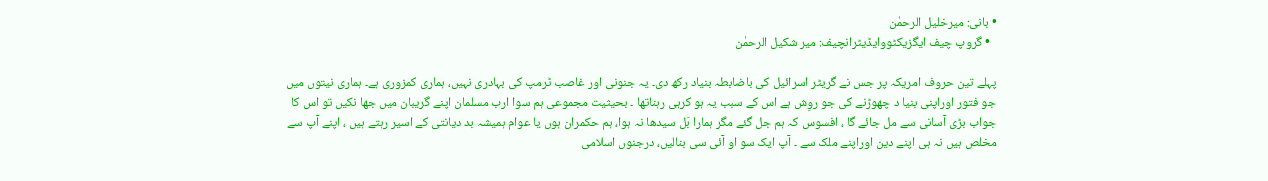• بانی: میرخلیل الرحمٰن
  • گروپ چیف ایگزیکٹووایڈیٹرانچیف: میر شکیل الرحمٰن

پہلے تین حروف امریکہ پر جس نے گریٹر اسرائیل کی باضابطہ بنیاد رکھ دی۔ یہ جنونی اور غاصب ٹرمپ کی بہادری نہیں، ہماری کمزوری ہے۔ ہماری نیتوں میں جو فتور اوراپنی بنیا د چھوڑنے کی جو روِش ہے اس کے سبب یہ ہو کرہی رہناتھا ۔ بحیثیت مجموعی ہم سوا ارب مسلمان اپنے گریبان میں جھا نکیں تو اس کا جواب بڑی آسانی سے مل جائے گا ، افسوس کہ ہم جل گئے مگر ہمارا بَل سیدھا نہ ہوا، ہم حکمران ہوں یا عوام ہمیشہ بد دیانتی کے اسیر رہتے ہیں ، اپنے آپ سے مخلص ہیں نہ ہی اپنے دین اوراپنے ملک سے ۔ آپ ایک سو او آئی سی بنالیں، درجنوں اسلامی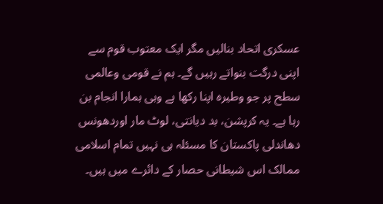عسکری اتحاد بنالیں مگر ایک معتوب قوم سے اپنی درگت بنواتے رہیں گے۔ ہم نے قومی وعالمی سطح پر جو وطیرہ اپنا رکھا ہے وہی ہمارا انجام بن رہا ہے۔ یہ کرپشن، بد دیانتی، لوٹ مار اوردھونس دھاندلی پاکستان کا مسئلہ ہی نہیں تمام اسلامی ممالک اس شیطانی حصار کے دائرے میں ہیں۔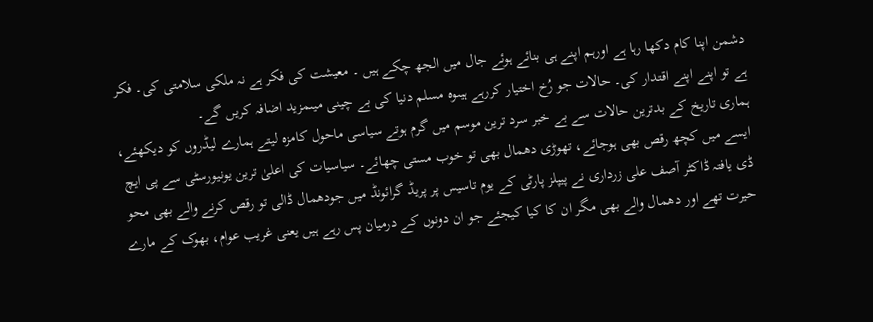دشمن اپنا کام دکھا رہا ہے اورہم اپنے ہی بنائے ہوئے جال میں الجھ چکے ہیں ۔ معیشت کی فکر ہے نہ ملکی سلامتی کی۔ فکر ہے تو اپنے اپنے اقتدار کی۔ حالات جو رُخ اختیار کررہے ہیںوہ مسلم دنیا کی بے چینی میںمزید اضافہ کریں گے۔
ہماری تاریخ کے بدترین حالات سے بے خبر سرد ترین موسم میں گرم ہوتے سیاسی ماحول کامزہ لیتے ہمارے لیڈروں کو دیکھئے، ایسے میں کچھ رقص بھی ہوجائے، تھوڑی دھمال بھی تو خوب مستی چھائے۔ سیاسیات کی اعلیٰ ترین یونیورسٹی سے پی ایچ ڈی یافتہ ڈاکٹر آصف علی زرداری نے پیپلز پارٹی کے یوم تاسیس پر پریڈ گرائونڈ میں جودھمال ڈالی تو رقص کرنے والے بھی محو حیرت تھے اور دھمال والے بھی مگر ان کا کیا کیجئے جو ان دونوں کے درمیان پس رہے ہیں یعنی غریب عوام، بھوک کے مارے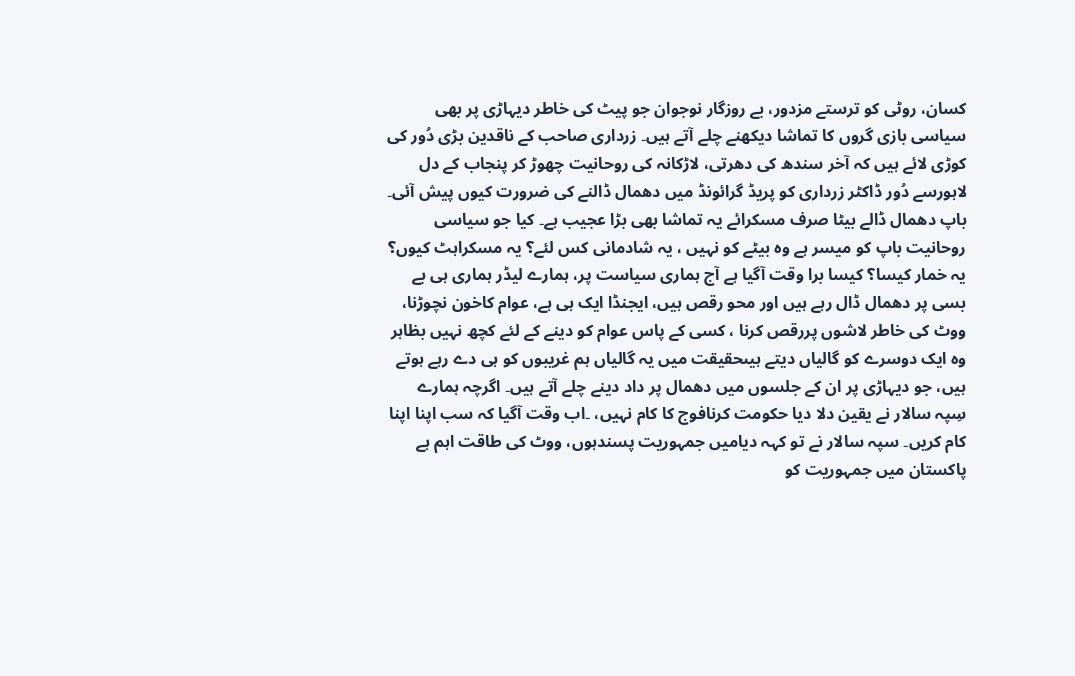کسان، روٹی کو ترستے مزدور، بے روزگار نوجوان جو پیٹ کی خاطر دیہاڑی پر بھی سیاسی بازی گروں کا تماشا دیکھنے چلے آتے ہیں۔ زرداری صاحب کے ناقدین بڑی دُور کی کوڑی لائے ہیں کہ آخر سندھ کی دھرتی، لاڑکانہ کی روحانیت چھوڑ کر پنجاب کے دل لاہورسے دُور ڈاکٹر زرداری کو پریڈ گرائونڈ میں دھمال ڈالنے کی ضرورت کیوں پیش آئی۔ باپ دھمال ڈالے بیٹا صرف مسکرائے یہ تماشا بھی بڑا عجیب ہے۔ کیا جو سیاسی روحانیت باپ کو میسر ہے وہ بیٹے کو نہیں ، یہ شادمانی کس لئے؟ یہ مسکراہٹ کیوں؟ یہ خمار کیسا؟ کیسا برا وقت آگیا ہے آج ہماری سیاست پر، ہمارے لیڈر ہماری ہی بے بسی پر دھمال ڈال رہے ہیں اور محو رقص ہیں، ایجنڈا ایک ہی ہے، عوام کاخون نچوڑنا، ووٹ کی خاطر لاشوں پررقص کرنا ، کسی کے پاس عوام کو دینے کے لئے کچھ نہیں بظاہر وہ ایک دوسرے کو گالیاں دیتے ہیںحقیقت میں یہ گالیاں ہم غریبوں کو ہی دے رہے ہوتے ہیں، جو دیہاڑی پر ان کے جلسوں میں دھمال پر داد دینے چلے آتے ہیں۔ اگرچہ ہمارے سِپہ سالار نے یقین دلا دیا حکومت کرنافوج کا کام نہیں، ۔اب وقت آگیا کہ سب اپنا اپنا کام کریں۔ سپہ سالار نے تو کہہ دیامیں جمہوریت پسندہوں، ووٹ کی طاقت اہم ہے پاکستان میں جمہوریت کو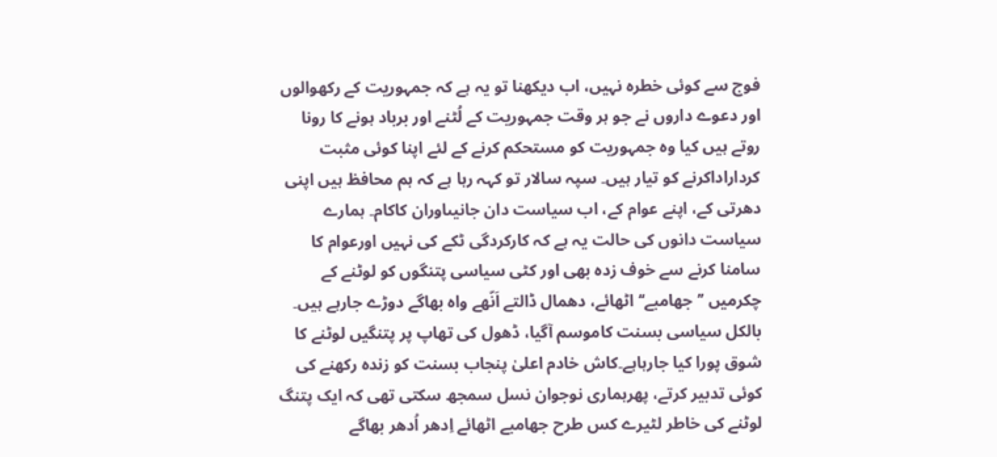فوج سے کوئی خطرہ نہیں، اب دیکھنا تو یہ ہے کہ جمہوریت کے رکھوالوں اور دعوے داروں نے جو ہر وقت جمہوریت کے لُٹنے اور برباد ہونے کا رونا روتے ہیں کیا وہ جمہوریت کو مستحکم کرنے کے لئے اپنا کوئی مثبت کرداراداکرنے کو تیار ہیں۔ سپہ سالار تو کہہ رہا ہے کہ ہم محافظ ہیں اپنی دھرتی کے، اپنے عوام کے، اب سیاست دان جانیںاوران کاکام۔ ہمارے سیاست دانوں کی حالت یہ ہے کہ کارکردگی ٹکے کی نہیں اورعوام کا سامنا کرنے سے خوف زدہ بھی اور کٹی سیاسی پتنگوں کو لوٹنے کے چکرمیں ’’جھامبے‘‘ اٹھائے، دھمال ڈالتے اَنّھے واہ بھاگے دوڑے جارہے ہیں۔ بالکل سیاسی بسنت کاموسم آگیا، ڈھول کی تھاپ پر پتنگیں لوٹنے کا شوق پورا کیا جارہاہے۔کاش خادم اعلیٰ پنجاب بسنت کو زندہ رکھنے کی کوئی تدبیر کرتے، پھرہماری نوجوان نسل سمجھ سکتی تھی کہ ایک پتنگ لوٹنے کی خاطر لٹیرے کس طرح جھامبے اٹھائے اِدھر اُدھر بھاگے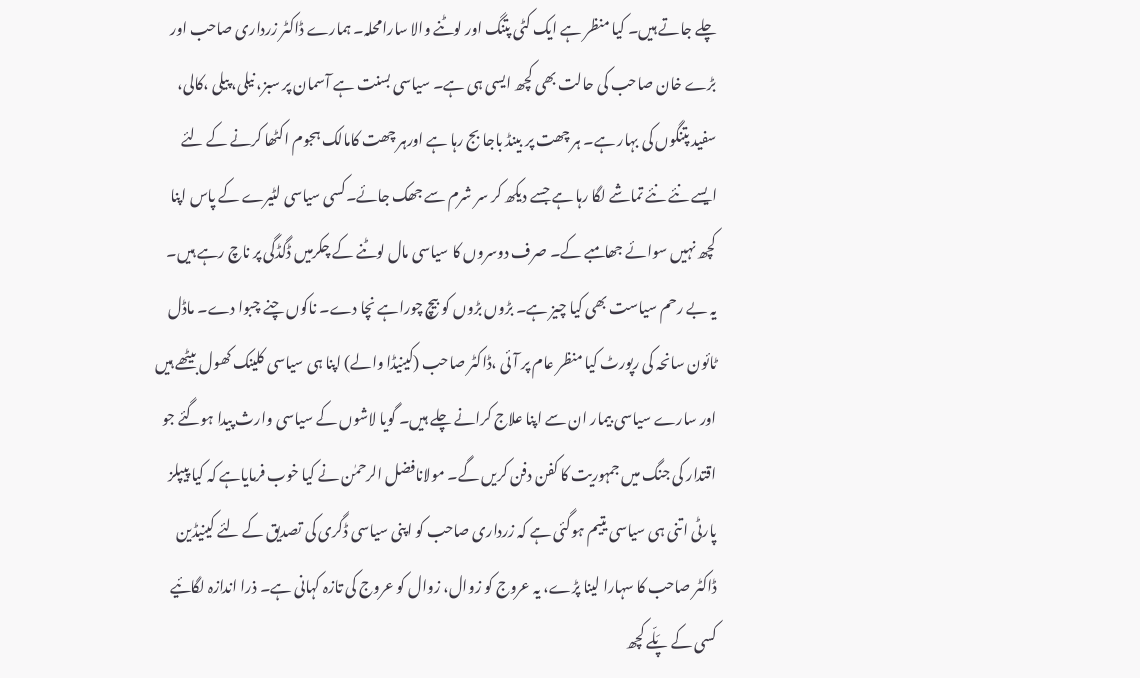چلے جاتے ہیں۔ کیا منظر ہے ایک کٹی پتنگ اور لوٹنے والا سارامحلہ۔ ہمارے ڈاکٹر زرداری صاحب اور بڑے خان صاحب کی حالت بھی کچھ ایسی ہی ہے۔ سیاسی بسنت ہے آسمان پر سبز، نیلی، پیلی ،کالی، سفید پتنگوں کی بہار ہے۔ ہر چھت پر بینڈ باجا بج رہا ہے اورہر چھت کامالک ہجوم اکٹھا کرنے کے لئے ایسے نئے نئے تماشے لگا رہا ہے جسے دیکھ کر سر شرم سے جھک جائے۔کسی سیاسی لٹیرے کے پاس اپنا کچھ نہیں سوائے جھامبے کے۔ صرف دوسروں کا سیاسی مال لوٹنے کے چکرمیں ڈگڈگی پر ناچ رہے ہیں۔
یہ بے رحم سیاست بھی کیا چیز ہے۔ بڑوں بڑوں کو بیچ چوراہے نچا دے۔ ناکوں چنے چبوا دے۔ ماڈل ٹائون سانحہ کی رپورٹ کیا منظر عام پر آئی ،ڈاکٹر صاحب (کینیڈا والے) اپنا ہی سیاسی کلینک کھول بیٹھے ہیں اور سارے سیاسی بیمار ان سے اپنا علاج کرانے چلے ہیں۔ گویا لاشوں کے سیاسی وارث پیدا ہوگئے جو اقتدار کی جنگ میں جمہوریت کا کفن دفن کریں گے۔ مولانافضل الرحمٰن نے کیا خوب فرمایاہے کہ کیا پیپلز پارٹی اتنی ہی سیاسی یتیم ہوگئی ہے کہ زرداری صاحب کو اپنی سیاسی ڈگری کی تصدیق کے لئے کینیڈین ڈاکٹر صاحب کا سہارا لینا پڑے، یہ عروج کو زوال، زوال کو عروج کی تازہ کہانی ہے۔ ذرا اندازہ لگائیے کسی کے پَلّے کچھ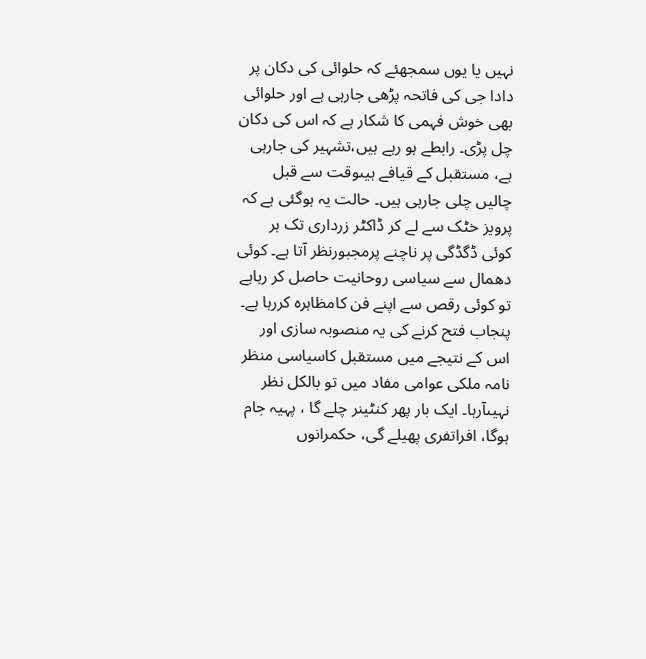نہیں یا یوں سمجھئے کہ حلوائی کی دکان پر دادا جی کی فاتحہ پڑھی جارہی ہے اور حلوائی بھی خوش فہمی کا شکار ہے کہ اس کی دکان چل پڑی۔ رابطے ہو رہے ہیں،تشہیر کی جارہی ہے، مستقبل کے قیافے ہیںوقت سے قبل چالیں چلی جارہی ہیں۔ حالت یہ ہوگئی ہے کہ پرویز خٹک سے لے کر ڈاکٹر زرداری تک ہر کوئی ڈگڈگی پر ناچنے پرمجبورنظر آتا ہے۔ کوئی دھمال سے سیاسی روحانیت حاصل کر رہاہے تو کوئی رقص سے اپنے فن کامظاہرہ کررہا ہے۔ پنجاب فتح کرنے کی یہ منصوبہ سازی اور اس کے نتیجے میں مستقبل کاسیاسی منظر نامہ ملکی عوامی مفاد میں تو بالکل نظر نہیںآرہا۔ ایک بار پھر کنٹینر چلے گا ، پہیہ جام ہوگا، افراتفری پھیلے گی، حکمرانوں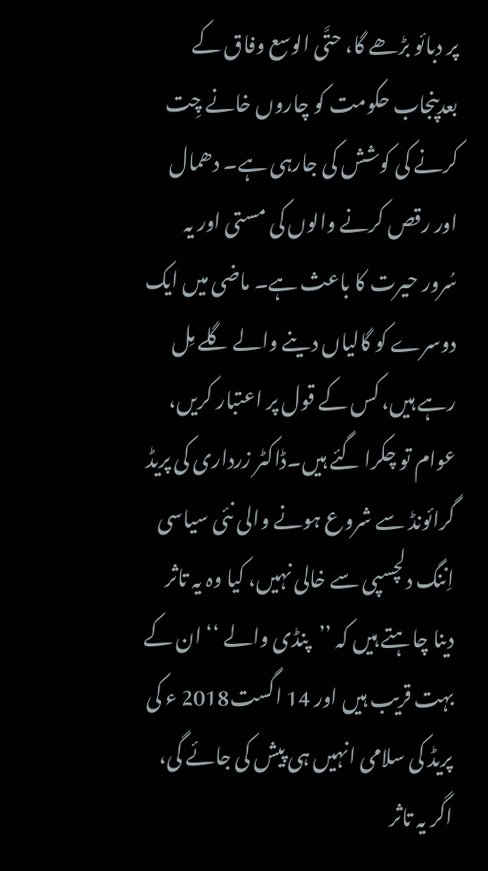پر دبائو بڑھے گا، حتَّی الوسع وفاق کے بعدپنجاب حکومت کو چاروں خانے چِت کرنے کی کوشش کی جارہی ہے۔ دھمال اور رقص کرنے والوں کی مستی اور یہ سُرور حیرت کا باعث ہے۔ ماضی میں ایک دوسرے کو گالیاں دینے والے گلے مِل رہے ہیں، کس کے قول پر اعتبار کریں، عوام تو چکرا گئے ہیں۔ڈاکٹر زرداری کی پریڈ گرائونڈ سے شروع ہونے والی نئی سیاسی اِننگ دلچسپی سے خالی نہیں، کیا وہ یہ تاثر دینا چاہتے ہیں کہ ’’پنڈی والے ‘‘ ان کے بہت قریب ہیں اور 14 اگست2018 ء کی پریڈ کی سلامی انہیں ہی پیش کی جائے گی، اگر یہ تاثر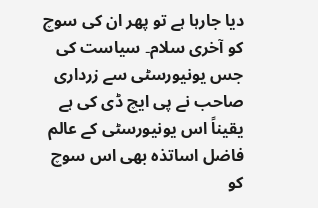دیا جارہا ہے تو پھر ان کی سوچ کو آخری سلام۔ سیاست کی جس یونیورسٹی سے زرداری صاحب نے پی ایچ ڈی کی ہے یقیناً اس یونیورسٹی کے عالم فاضل اساتذہ بھی اس سوچ کو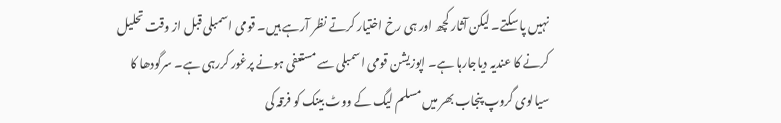نہیں پا سکتے۔ لیکن آثار کچھ اور ہی رخ اختیار کرتے نظر آرہے ہیں۔ قومی اسمبلی قبل از وقت تحلیل کرنے کا عندیہ دیاجارہا ہے۔ اپوزیشن قومی اسمبلی سے مستعفی ہونے پرغور کررہی ہے۔ سرگودھا کا سیالوی گروپ پنجاب بھر میں مسلم لیگ کے ووٹ بینک کو فرقہ کی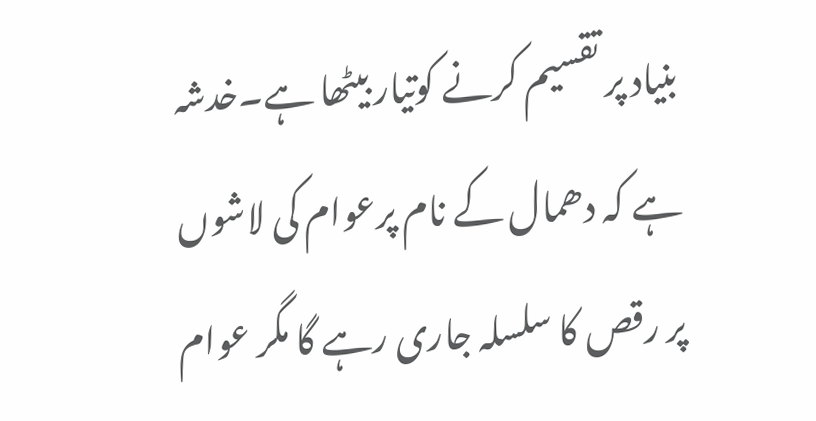بنیاد پر تقسیم کرنے کوتیار بیٹھا ہے۔خدشہ ہے کہ دھمال کے نام پرعوام کی لاشوں پر رقص کا سلسلہ جاری رہے گا مگر عوام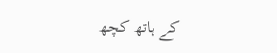کے ہاتھ کچھ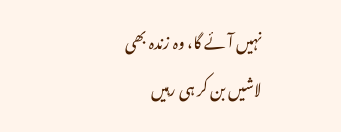نہیں آئے گا، وہ زندہ بھی لاشیں بن کر ہی رہیں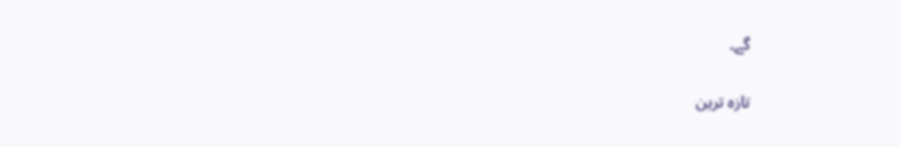گے۔

تازہ ترین